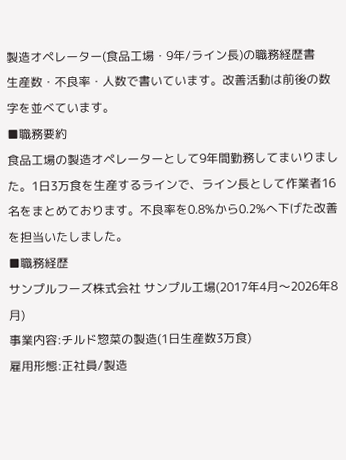製造オペレーター(食品工場・9年/ライン長)の職務経歴書
生産数・不良率・人数で書いています。改善活動は前後の数字を並べています。
■職務要約
食品工場の製造オペレーターとして9年間勤務してまいりました。1日3万食を生産するラインで、ライン長として作業者16名をまとめております。不良率を0.8%から0.2%へ下げた改善を担当いたしました。
■職務経歴
サンプルフーズ株式会社 サンプル工場(2017年4月〜2026年8月)
事業内容:チルド惣菜の製造(1日生産数3万食)
雇用形態:正社員/製造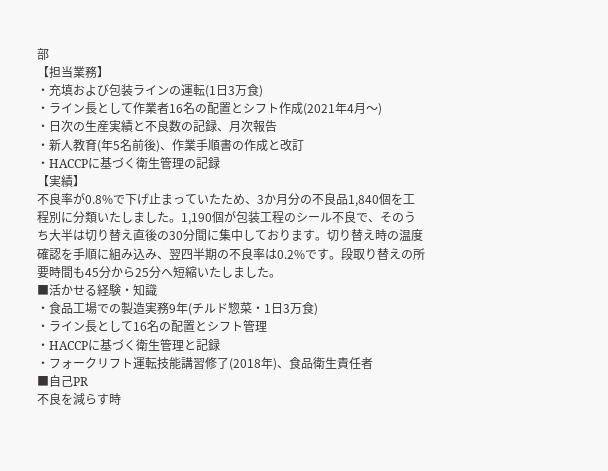部
【担当業務】
・充填および包装ラインの運転(1日3万食)
・ライン長として作業者16名の配置とシフト作成(2021年4月〜)
・日次の生産実績と不良数の記録、月次報告
・新人教育(年5名前後)、作業手順書の作成と改訂
・HACCPに基づく衛生管理の記録
【実績】
不良率が0.8%で下げ止まっていたため、3か月分の不良品1,840個を工程別に分類いたしました。1,190個が包装工程のシール不良で、そのうち大半は切り替え直後の30分間に集中しております。切り替え時の温度確認を手順に組み込み、翌四半期の不良率は0.2%です。段取り替えの所要時間も45分から25分へ短縮いたしました。
■活かせる経験・知識
・食品工場での製造実務9年(チルド惣菜・1日3万食)
・ライン長として16名の配置とシフト管理
・HACCPに基づく衛生管理と記録
・フォークリフト運転技能講習修了(2018年)、食品衛生責任者
■自己PR
不良を減らす時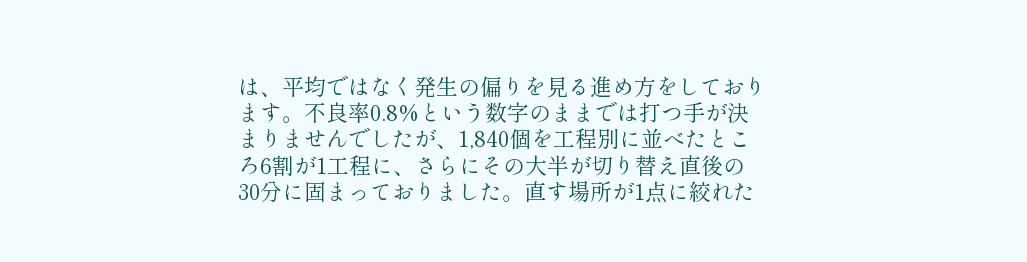は、平均ではなく発生の偏りを見る進め方をしております。不良率0.8%という数字のままでは打つ手が決まりませんでしたが、1,840個を工程別に並べたところ6割が1工程に、さらにその大半が切り替え直後の30分に固まっておりました。直す場所が1点に絞れた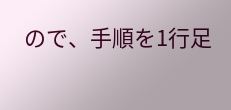ので、手順を1行足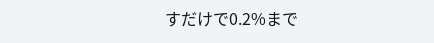すだけで0.2%まで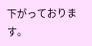下がっております。